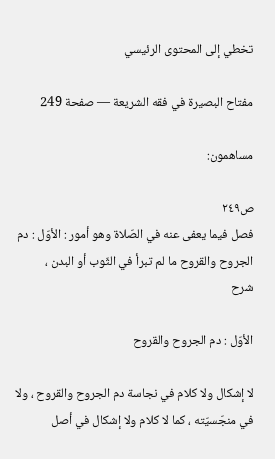تخطي إلى المحتوى الرئيسي

مفتاح البصيرة في فقه الشريعة — صفحة 249

مساهمون:

ص٢٤٩
فصل فيما يعفى عنه في الصّلاة وهو أمور : الأوّل : دم الجروح والقروح ما لم تبرأ في الثّوب أو البدن ،
شرح

الأوّل : دم الجروح والقروح

لا إشكال ولا كلام في نجاسة دم الجروح والقروح ، ولا في منجّسيّته ، كما لا كلام ولا إشكال في أصل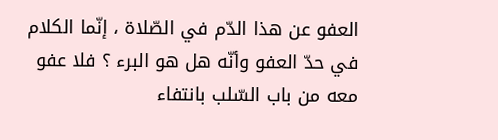العفو عن هذا الدّم في الصّلاة ، إنّما الكلام في حدّ العفو وأنّه هل هو البرء ؟ فلا عفو معه من باب السّلب بانتفاء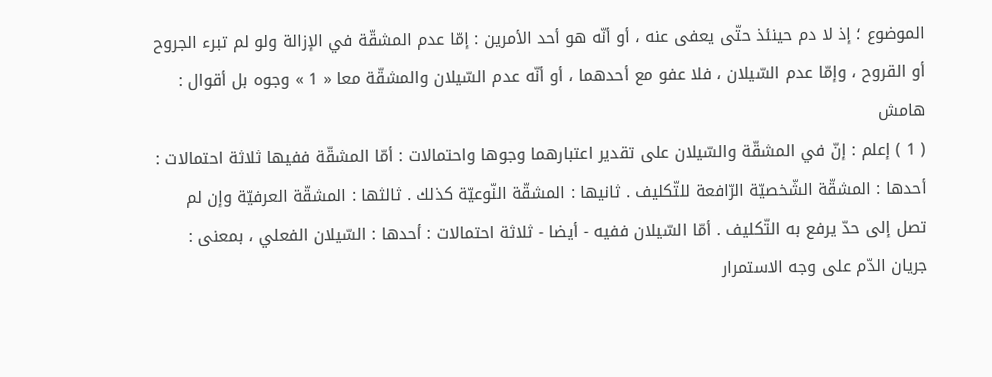الموضوع ؛ إذ لا دم حينئذ حتّى يعفى عنه ، أو أنّه هو أحد الأمرين : إمّا عدم المشقّة في الإزالة ولو لم تبرء الجروح أو القروح ، وإمّا عدم السّيلان ، فلا عفو مع أحدهما ، أو أنّه عدم السّيلان والمشقّة معا « 1 » وجوه بل أقوال :
هامش
( 1 ) إعلم : إنّ في المشقّة والسّيلان على تقدير اعتبارهما وجوها واحتمالات : أمّا المشقّة ففيها ثلاثة احتمالات : أحدها : المشقّة الشّخصيّة الرّافعة للتّكليف . ثانيها : المشقّة النّوعيّة كذلك . ثالثها : المشقّة العرفيّة وإن لم تصل إلى حدّ يرفع به التّكليف . أمّا السّيلان ففيه - أيضا - ثلاثة احتمالات : أحدها : السّيلان الفعلي ، بمعنى : جريان الدّم على وجه الاستمرار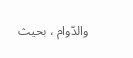والدّوام ، بحيث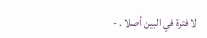لا فترة في البين أصلا . -